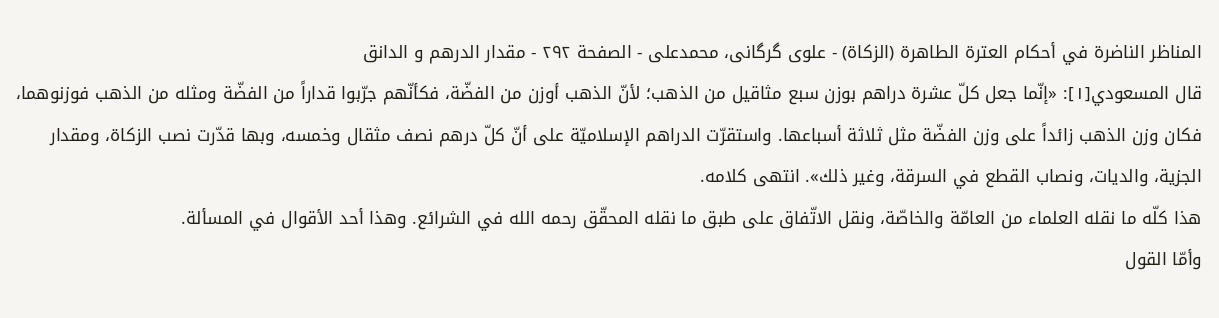المناظر الناضرة في أحکام العترة الطاهرة (الزکاة) - علوی گرگانی، محمدعلی - الصفحة ٢٩٢ - مقدار الدرهم و الدانق
قال المسعودي[١]: «إنّما جعل كلّ عشرة دراهم بوزن سبع مثاقيل من الذهب؛ لأنّ الذهب أوزن من الفضّة، فكأنّهم جرّبوا قداراً من الفضّة ومثله من الذهب فوزنوهما، فكان وزن الذهب زائداً على وزن الفضّة مثل ثلاثة أسباعها. واستقرّت الدراهم الإسلاميّة على أنّ كلّ درهم نصف مثقال وخمسه، وبها قدّرت نصب الزكاة، ومقدار الجزية، والديات، ونصاب القطع في السرقة، وغير ذلك». انتهى كلامه.
هذا كلّه ما نقله العلماء من العامّة والخاصّة، ونقل الاتّفاق على طبق ما نقله المحقّق رحمه الله في الشرائع. وهذا أحد الأقوال في المسألة.
وأمّا القول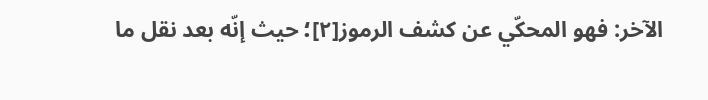الآخر: فهو المحكّي عن كشف الرموز[٢]؛ حيث إنّه بعد نقل ما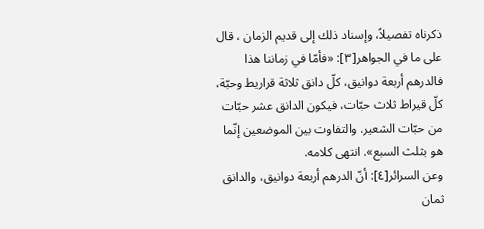ذكرناه تفصيلاً، وإسناد ذلك إلى قديم الزمان ، قال على ما في الجواهر[٣]: «فأمّا في زماننا هذا فالدرهم أربعة دوانيق، كلّ دانق ثلاثة قراريط وحبّة، كلّ قيراط ثلاث حبّات، فيكون الدانق عشر حبّات من حبّات الشعير. والتفاوت بين الموضعين إنّما هو بثلث السبع». انتهى كلامه.
وعن السرائر[٤]: أنّ الدرهم أربعة دوانيق، والدانق ثمان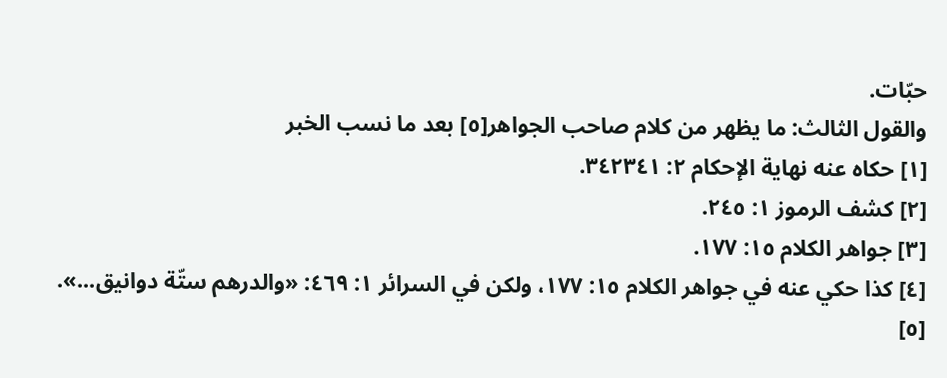حبّات.
والقول الثالث: ما يظهر من كلام صاحب الجواهر[٥] بعد ما نسب الخبر
[١] حکاه عنه نهاية الإحکام ٢: ٣٤٢٣٤١.
[٢] کشف الرموز ١: ٢٤٥.
[٣] جواهر الکلام ١٥: ١٧٧.
[٤] کذا حکي عنه في جواهر الکلام ١٥: ١٧٧، ولکن في السرائر ١: ٤٦٩: «والدرهم ستّة دوانيق...».
[٥]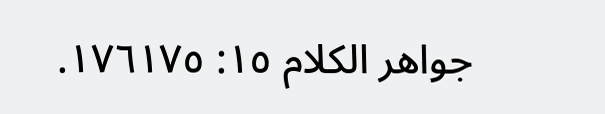جواهر الکلام ١٥: ١٧٦١٧٥.